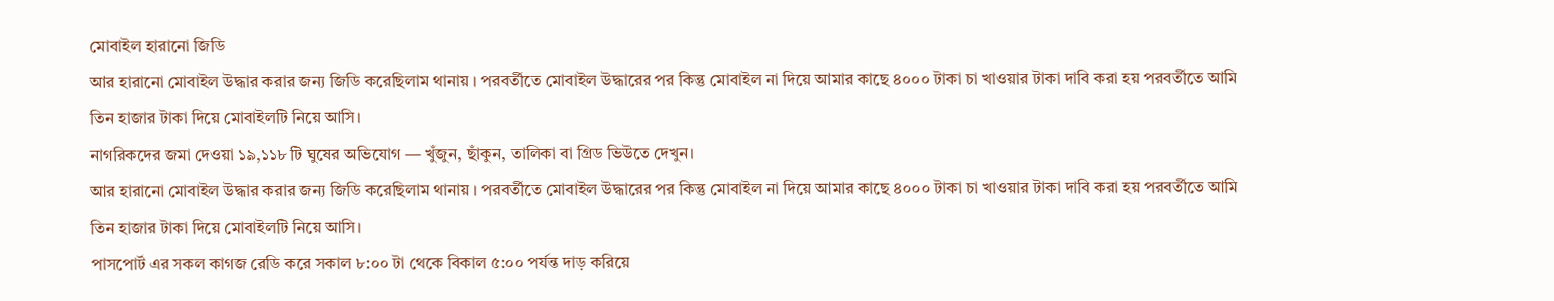মোবাইল হারানো জিডি
আর হারানো মোবাইল উদ্ধার করার জন্য জিডি করেছিলাম থানায় । পরবর্তীতে মোবাইল উদ্ধারের পর কিন্তু মোবাইল না দিয়ে আমার কাছে ৪০০০ টাকা চা খাওয়ার টাকা দাবি করা হয় পরবর্তীতে আমি তিন হাজার টাকা দিয়ে মোবাইলটি নিয়ে আসি।
নাগরিকদের জমা দেওয়া ১৯,১১৮ টি ঘুষের অভিযোগ — খুঁজুন, ছাঁকুন, তালিকা বা গ্রিড ভিউতে দেখুন।
আর হারানো মোবাইল উদ্ধার করার জন্য জিডি করেছিলাম থানায় । পরবর্তীতে মোবাইল উদ্ধারের পর কিন্তু মোবাইল না দিয়ে আমার কাছে ৪০০০ টাকা চা খাওয়ার টাকা দাবি করা হয় পরবর্তীতে আমি তিন হাজার টাকা দিয়ে মোবাইলটি নিয়ে আসি।
পাসপোর্ট এর সকল কাগজ রেডি করে সকাল ৮:০০ টা থেকে বিকাল ৫:০০ পর্যন্ত দাড় করিয়ে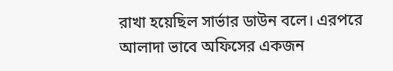রাখা হয়েছিল সার্ভার ডাউন বলে। এরপরে আলাদা ভাবে অফিসের একজন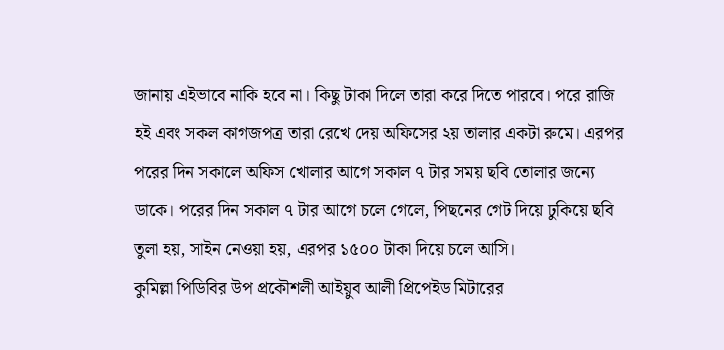জানায় এইভাবে নাকি হবে না। কিছু টাকা দিলে তারা করে দিতে পারবে। পরে রাজি হই এবং সকল কাগজপত্র তারা রেখে দেয় অফিসের ২য় তালার একটা রুমে। এরপর পরের দিন সকালে অফিস খোলার আগে সকাল ৭ টার সময় ছবি তোলার জন্যে ডাকে। পরের দিন সকাল ৭ টার আগে চলে গেলে, পিছনের গেট দিয়ে ঢুকিয়ে ছবি তুলা হয়, সাইন নেওয়া হয়, এরপর ১৫০০ টাকা দিয়ে চলে আসি।
কুমিল্লা পিডিবির উপ প্রকৌশলী আইয়ুব আলী প্রিপেইড মিটারের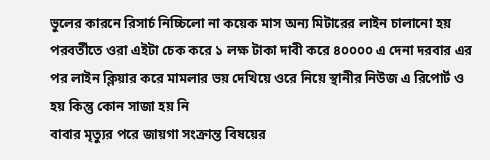ভুলের কারনে রিসার্চ নিচ্চিলো না কয়েক মাস অন্য মিটারের লাইন চালানো হয় পরবর্তীতে ওরা এইটা চেক করে ১ লক্ষ টাকা দাবী করে ৪০০০০ এ দেনা দরবার এর পর লাইন ক্লিয়ার করে মামলার ভয় দেখিয়ে ওরে নিয়ে স্থানীর নিউজ এ রিপোর্ট ও হয় কিন্তু কোন সাজা হয় নি
বাবার মৃত্যুর পরে জায়গা সংক্রান্ত বিষয়ের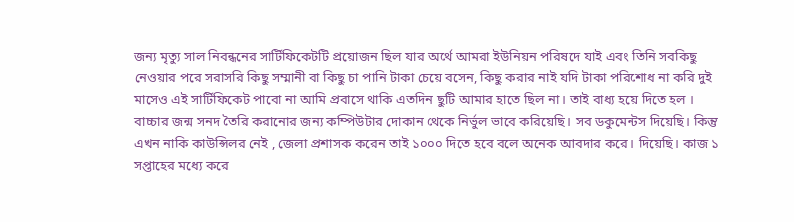জন্য মৃত্যু সাল নিবন্ধনের সার্টিফিকেটটি প্রয়োজন ছিল যার অর্থে আমরা ইউনিয়ন পরিষদে যাই এবং তিনি সবকিছু নেওয়ার পরে সরাসরি কিছু সম্মানী বা কিছু চা পানি টাকা চেয়ে বসেন, কিছু করার নাই যদি টাকা পরিশোধ না করি দুই মাসেও এই সার্টিফিকেট পাবো না আমি প্রবাসে থাকি এতদিন ছুটি আমার হাতে ছিল না। তাই বাধ্য হয়ে দিতে হল ।
বাচ্চার জন্ম সনদ তৈরি করানোর জন্য কম্পিউটার দোকান থেকে নির্ভুল ভাবে করিয়েছি। সব ডকুমেন্টস দিয়েছি। কিন্তু এখন নাকি কাউন্সিলর নেই , জেলা প্রশাসক করেন তাই ১০০০ দিতে হবে বলে অনেক আবদার করে। দিয়েছি। কাজ ১ সপ্তাহের মধ্যে করে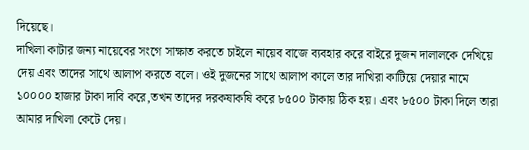দিয়েছে।
দাখিলা কাটার জন্য নায়েবের সংগে সাক্ষাত করতে চাইলে নায়েব বাজে ব্যবহার করে বাইরে দুজন দালালকে দেখিয়ে দেয় এবং তাদের সাথে আলাপ করতে বলে। ওই দুজনের সাথে আলাপ কালে তার দাখিরা কাটিয়ে দেয়ার নামে ১০০০০ হাজার টাকা দাবি করে,তখন তাদের দরকষাকষি করে ৮৫০০ টাকায় ঠিক হয়। এবং ৮৫০০ টাকা দিলে তারা আমার দাখিলা কেটে দেয়।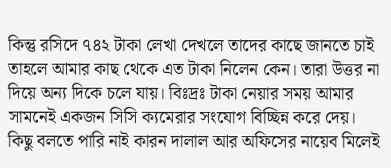কিন্তু রসিদে ৭৪২ টাকা লেখা দেখলে তাদের কাছে জানতে চাই তাহলে আমার কাছ থেকে এত টাকা নিলেন কেন। তারা উত্তর না দিয়ে অন্য দিকে চলে যায়। বিঃদ্রঃ টাকা নেয়ার সময় আমার সামনেই একজন সিসি ক্যমেরার সংযোগ বিচ্ছিন্ন করে দেয়। কিছু বলতে পারি নাই কারন দালাল আর অফিসের নায়েব মিলেই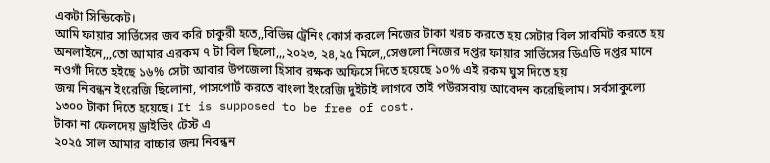একটা সিন্ডিকেট।
আমি ফায়ার সার্ভিসের জব করি চাকুরী হতে,,বিভিন্ন ট্রেনিং কোর্স করলে নিজের টাকা খরচ করতে হয় সেটার বিল সাবমিট করতে হয় অনলাইনে,,,তো আমার এরকম ৭ টা বিল ছিলো,,,২০২৩, ২৪,২৫ মিলে,,সেগুলো নিজের দপ্তর ফায়ার সার্ভিসের ডিএডি দপ্তর মানে নওগাঁ দিতে হইছে ১৬% সেটা আবার উপজেলা হিসাব রক্ষক অফিসে দিতে হয়েছে ১০% এই রকম ঘুস দিতে হয়
জন্ম নিবন্ধন ইংরেজি ছিলোনা, পাসপোর্ট করতে বাংলা ইংরেজি দুইটাই লাগবে তাই পউরসবায় আবেদন করেছিলাম। সর্বসাকুল্যে ১৩০০ টাকা দিতে হয়েছে। It is supposed to be free of cost.
টাকা না ফেলদেয় ড্রাইভিং টেস্ট এ
২০২৫ সাল আমার বাচ্চার জন্ম নিবন্ধন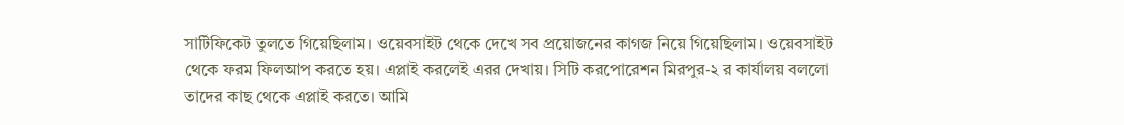সার্টিফিকেট তুলতে গিয়েছিলাম। ওয়েবসাইট থেকে দেখে সব প্রয়োজনের কাগজ নিয়ে গিয়েছিলাম। ওয়েবসাইট থেকে ফরম ফিলআপ করতে হয়। এপ্লাই করলেই এরর দেখায়। সিটি করপোরেশন মিরপুর-২ র কার্যালয় বললো তাদের কাছ থেকে এপ্লাই করতে। আমি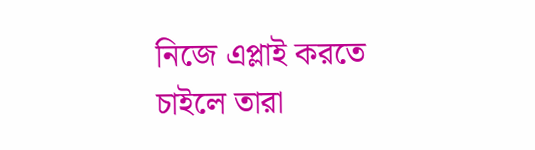নিজে এপ্লাই করতে চাইলে তারা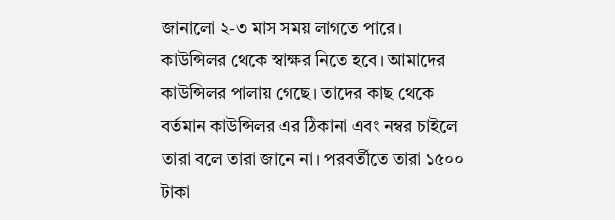জানালো ২-৩ মাস সময় লাগতে পারে। কাউন্সিলর থেকে স্বাক্ষর নিতে হবে। আমাদের কাউন্সিলর পালায় গেছে। তাদের কাছ থেকে বর্তমান কাউন্সিলর এর ঠিকানা এবং নম্বর চাইলে তারা বলে তারা জানে না। পরবর্তীতে তারা ১৫০০ টাকা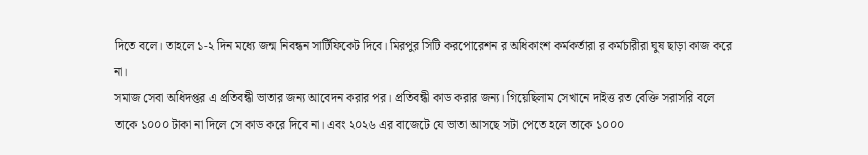দিতে বলে। তাহলে ১-২ দিন মধ্যে জন্ম নিবন্ধন সার্টিফিকেট দিবে। মিরপুর সিটি করপোরেশন র অধিকাংশ কর্মকর্তারা র কর্মচারীরা ঘুষ ছাড়া কাজ করে না।
সমাজ সেবা অধিদপ্তর এ প্রতিবন্ধী ভাতার জন্য আবেদন করার পর। প্রতিবন্ধী কাড করার জন্য। গিয়েছিলাম সেখানে দাইত্ত রত বেক্তি সরাসরি বলে তাকে ১০০০ টাকা না দিলে সে কাড করে দিবে না। এবং ২০২৬ এর বাজেটে যে ভাতা আসছে সটা পেতে হলে তাকে ১০০০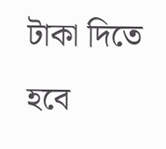টাকা দিতে হবে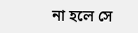না হলে সে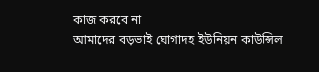কাজ করবে না
আমাদের বড়ভাই ঘোগাদহ ইউনিয়ন কাউন্সিল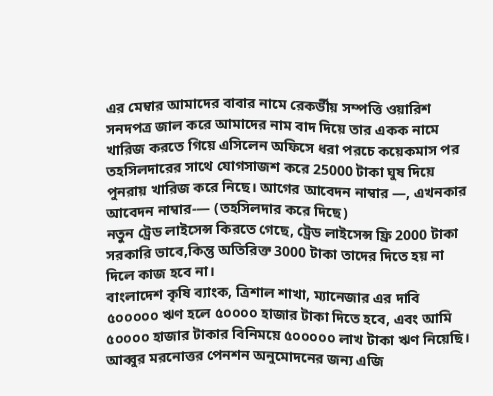এর মেম্বার আমাদের বাবার নামে রেকর্ডীয় সম্পত্তি ওয়ারিশ সনদপত্র জাল করে আমাদের নাম বাদ দিয়ে তার একক নামে খারিজ করতে গিয়ে এসিলেন অফিসে ধরা পরচে কয়েকমাস পর তহসিলদারের সাথে যোগসাজশ করে 25000 টাকা ঘুষ দিয়ে পুনরায় খারিজ করে নিছে। আগের আবেদন নাম্বার —, এখনকার আবেদন নাম্বার-— (তহসিলদার করে দিছে)
নতুন ট্রেড লাইসেন্স কিরতে গেছে, ট্রেড লাইসেন্স ফ্রি 2000 টাকা সরকারি ভাবে,কিন্তু অতিরিক্ত 3000 টাকা তাদের দিতে হয় না দিলে কাজ হবে না।
বাংলাদেশ কৃষি ব্যাংক, ত্রিশাল শাখা, ম্যানেজার এর দাবি ৫০০০০০ ঋণ হলে ৫০০০০ হাজার টাকা দিতে হবে, এবং আমি ৫০০০০ হাজার টাকার বিনিময়ে ৫০০০০০ লাখ টাকা ঋণ নিয়েছি।
আব্বুর মরনোত্তর পেনশন অনুমোদনের জন্য এজি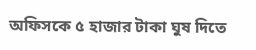অফিসকে ৫ হাজার টাকা ঘুষ দিতে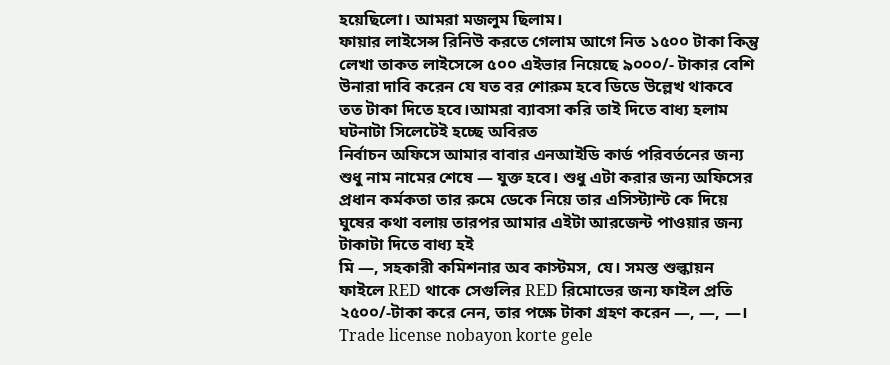হয়েছিলো। আমরা মজলুম ছিলাম।
ফায়ার লাইসেন্স রিনিউ করতে গেলাম আগে নিত ১৫০০ টাকা কিন্তু লেখা তাকত লাইসেন্সে ৫০০ এইভার নিয়েছে ৯০০০/- টাকার বেশি উনারা দাবি করেন যে যত বর শোরুম হবে ডিডে উল্লেখ থাকবে তত টাকা দিতে হবে।আমরা ব্যাবসা করি তাই দিতে বাধ্য হলাম ঘটনাটা সিলেটেই হচ্ছে অবিরত
নির্বাচন অফিসে আমার বাবার এনআইডি কার্ড পরিবর্তনের জন্য শুধু নাম নামের শেষে — যুক্ত হবে। শুধু এটা করার জন্য অফিসের প্রধান কর্মকতা তার রুমে ডেকে নিয়ে তার এসিস্ট্যান্ট কে দিয়ে ঘুষের কথা বলায় তারপর আমার এইটা আরজেন্ট পাওয়ার জন্য টাকাটা দিতে বাধ্য হই
মি —, সহকারী কমিশনার অব কাস্টমস, যে। সমস্ত শুল্কায়ন ফাইলে RED থাকে সেগুলির RED রিমোভের জন্য ফাইল প্রতি ২৫০০/-টাকা করে নেন, তার পক্ষে টাকা গ্রহণ করেন —, —, —।
Trade license nobayon korte gele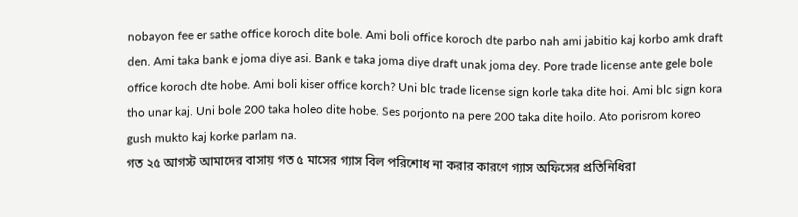nobayon fee er sathe office koroch dite bole. Ami boli office koroch dte parbo nah ami jabitio kaj korbo amk draft den. Ami taka bank e joma diye asi. Bank e taka joma diye draft unak joma dey. Pore trade license ante gele bole office koroch dte hobe. Ami boli kiser office korch? Uni blc trade license sign korle taka dite hoi. Ami blc sign kora tho unar kaj. Uni bole 200 taka holeo dite hobe. Ses porjonto na pere 200 taka dite hoilo. Ato porisrom koreo gush mukto kaj korke parlam na.
গত ২৫ আগস্ট আমাদের বাসায় গত ৫ মাসের গ্যাস বিল পরিশোধ না করার কারণে গ্যাস অফিসের প্রতিনিধিরা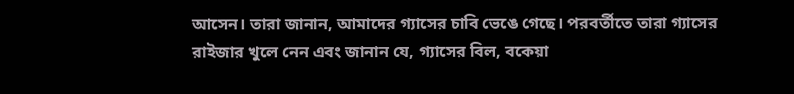আসেন। তারা জানান, আমাদের গ্যাসের চাবি ভেঙে গেছে। পরবর্তীতে তারা গ্যাসের রাইজার খুলে নেন এবং জানান যে, গ্যাসের বিল, বকেয়া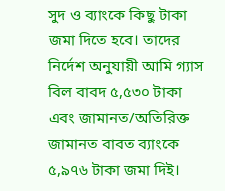সুদ ও ব্যাংকে কিছু টাকা জমা দিতে হবে। তাদের নির্দেশ অনুযায়ী আমি গ্যাস বিল বাবদ ৫,৫৩০ টাকা এবং জামানত/অতিরিক্ত জামানত বাবত ব্যাংকে ৫,৯৭৬ টাকা জমা দিই।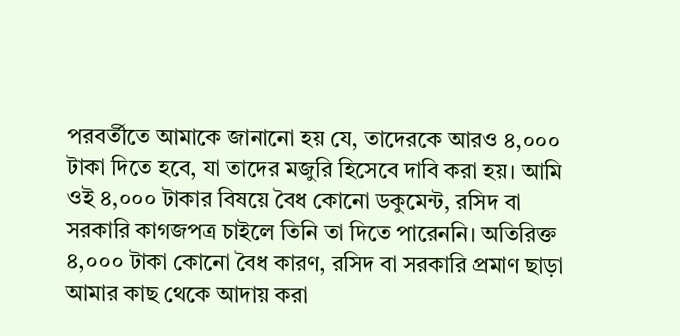পরবর্তীতে আমাকে জানানো হয় যে, তাদেরকে আরও ৪,০০০ টাকা দিতে হবে, যা তাদের মজুরি হিসেবে দাবি করা হয়। আমি ওই ৪,০০০ টাকার বিষয়ে বৈধ কোনো ডকুমেন্ট, রসিদ বা সরকারি কাগজপত্র চাইলে তিনি তা দিতে পারেননি। অতিরিক্ত ৪,০০০ টাকা কোনো বৈধ কারণ, রসিদ বা সরকারি প্রমাণ ছাড়া আমার কাছ থেকে আদায় করা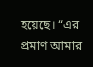হয়েছে। “এর প্রমাণ আমার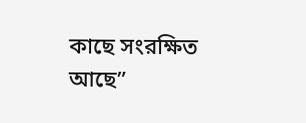কাছে সংরক্ষিত আছে”